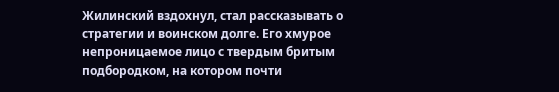Жилинский вздохнул, стал рассказывать о стратегии и воинском долге. Его хмурое непроницаемое лицо с твердым бритым подбородком, на котором почти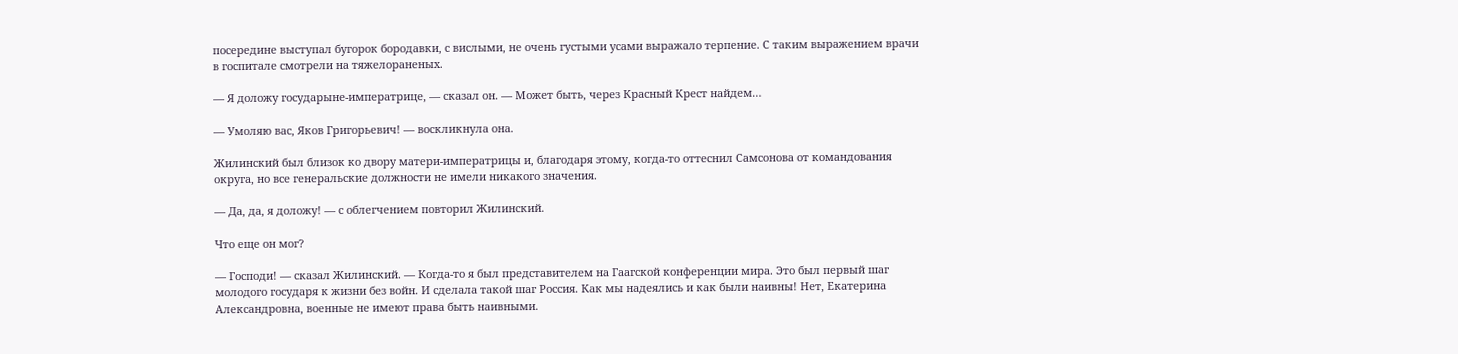посередине выступал бугорок бородавки, с вислыми, не очень густыми усами выражало терпение. С таким выражением врачи в госпитале смотрели на тяжелораненых.

— Я доложу государыне-императрице, — сказал он. — Может быть, через Красный Крест найдем…

— Умоляю вас, Яков Григорьевич! — воскликнула она.

Жилинский был близок ко двору матери-императрицы и, благодаря этому, когда-то оттеснил Самсонова от командования округа, но все генеральские должности не имели никакого значения.

— Да, да, я доложу! — с облегчением повторил Жилинский.

Что еще он мог?

— Господи! — сказал Жилинский. — Когда-то я был представителем на Гаагской конференции мира. Это был первый шаг молодого государя к жизни без войн. И сделала такой шаг Россия. Как мы надеялись и как были наивны! Нет, Екатерина Александровна, военные не имеют права быть наивными.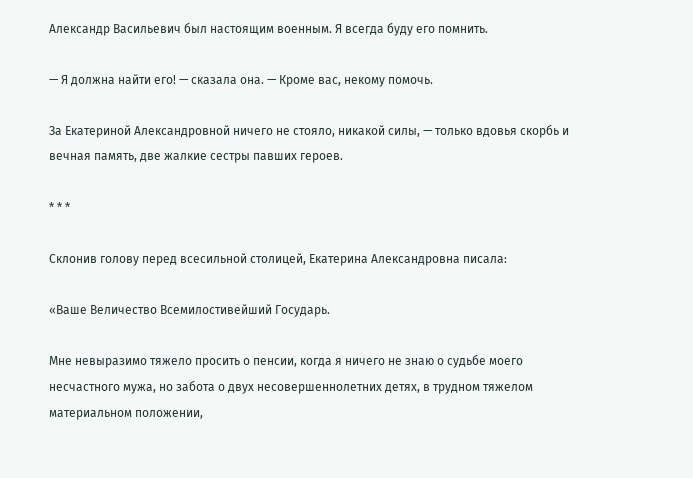Александр Васильевич был настоящим военным. Я всегда буду его помнить.

— Я должна найти его! — сказала она. — Кроме вас, некому помочь.

За Екатериной Александровной ничего не стояло, никакой силы, — только вдовья скорбь и вечная память, две жалкие сестры павших героев.

* * *

Склонив голову перед всесильной столицей, Екатерина Александровна писала:

«Ваше Величество Всемилостивейший Государь.

Мне невыразимо тяжело просить о пенсии, когда я ничего не знаю о судьбе моего несчастного мужа, но забота о двух несовершеннолетних детях, в трудном тяжелом материальном положении,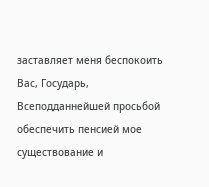заставляет меня беспокоить Вас, Государь, Всеподданнейшей просьбой обеспечить пенсией мое существование и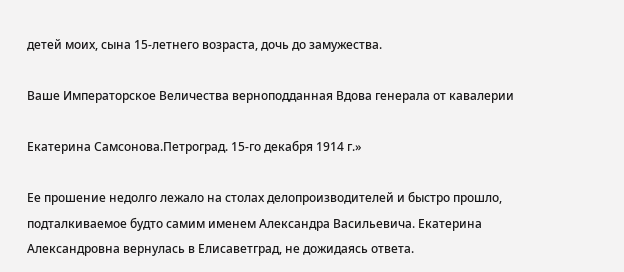детей моих, сына 15-летнего возраста, дочь до замужества.

Ваше Императорское Величества верноподданная Вдова генерала от кавалерии

Екатерина Самсонова.Петроград. 15-го декабря 1914 г.»

Ее прошение недолго лежало на столах делопроизводителей и быстро прошло, подталкиваемое будто самим именем Александра Васильевича. Екатерина Александровна вернулась в Елисаветград, не дожидаясь ответа.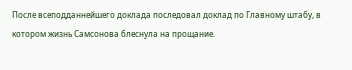После всеподданнейшего доклада последовал доклад по Главному штабу, в котором жизнь Самсонова блеснула на прощание.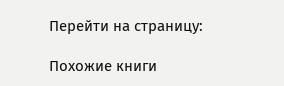Перейти на страницу:

Похожие книги